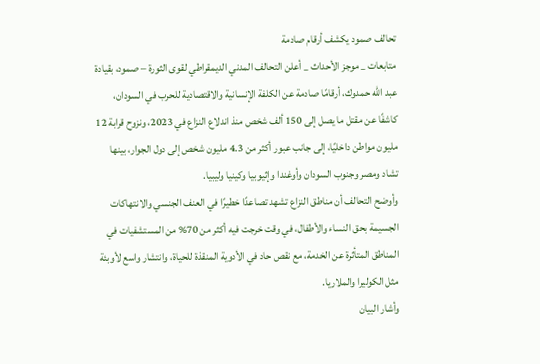تحالف صمود يكشف أرقام صادمة
متابعات _ موجز الأحداث _ أعلن التحالف المدني الديمقراطي لقوى الثورة – صمود، بقيادة عبد الله حمدوك، أرقامًا صادمة عن الكلفة الإنسانية والاقتصادية للحرب في السودان، كاشفًا عن مقتل ما يصل إلى 150 ألف شخص منذ اندلاع النزاع في 2023، ونزوح قرابة 12 مليون مواطن داخليًا، إلى جانب عبور أكثر من 4.3 مليون شخص إلى دول الجوار، بينها تشاد ومصر وجنوب السودان وأوغندا وإثيوبيا وكينيا وليبيا.
وأوضح التحالف أن مناطق النزاع تشهد تصاعدًا خطيرًا في العنف الجنسي والانتهاكات الجسيمة بحق النساء والأطفال، في وقت خرجت فيه أكثر من 70% من المستشفيات في المناطق المتأثرة عن الخدمة، مع نقص حاد في الأدوية المنقذة للحياة، وانتشار واسع لأوبئة مثل الكوليرا والملاريا.
وأشار البيان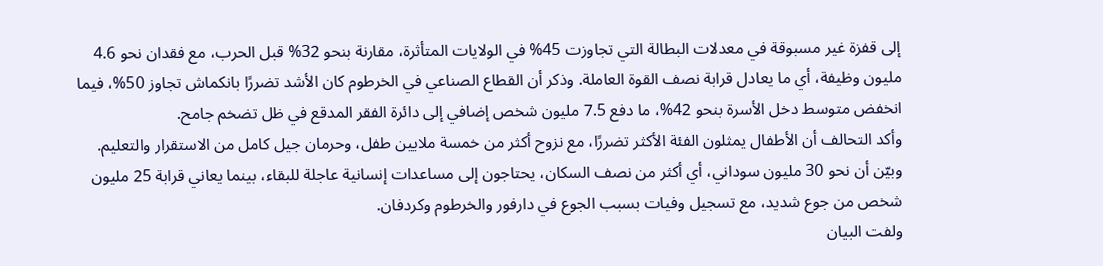إلى قفزة غير مسبوقة في معدلات البطالة التي تجاوزت 45% في الولايات المتأثرة، مقارنة بنحو 32% قبل الحرب، مع فقدان نحو 4.6 مليون وظيفة، أي ما يعادل قرابة نصف القوة العاملة. وذكر أن القطاع الصناعي في الخرطوم كان الأشد تضررًا بانكماش تجاوز 50%، فيما انخفض متوسط دخل الأسرة بنحو 42%، ما دفع 7.5 مليون شخص إضافي إلى دائرة الفقر المدقع في ظل تضخم جامح.
وأكد التحالف أن الأطفال يمثلون الفئة الأكثر تضررًا، مع نزوح أكثر من خمسة ملايين طفل، وحرمان جيل كامل من الاستقرار والتعليم. وبيّن أن نحو 30 مليون سوداني، أي أكثر من نصف السكان، يحتاجون إلى مساعدات إنسانية عاجلة للبقاء، بينما يعاني قرابة 25 مليون شخص من جوع شديد، مع تسجيل وفيات بسبب الجوع في دارفور والخرطوم وكردفان.
ولفت البيان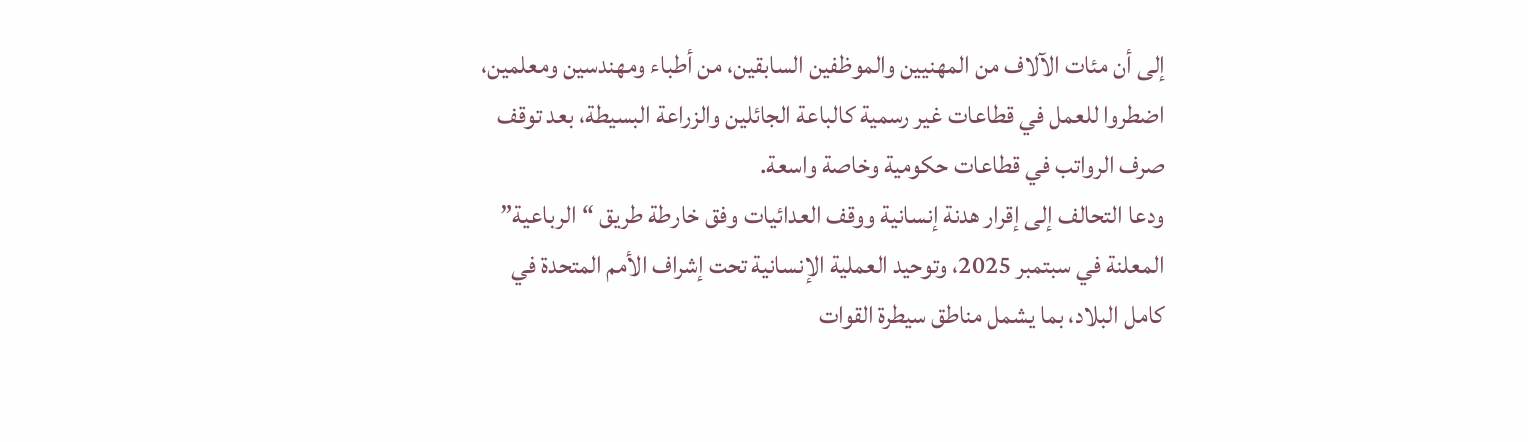إلى أن مئات الآلاف من المهنيين والموظفين السابقين، من أطباء ومهندسين ومعلمين، اضطروا للعمل في قطاعات غير رسمية كالباعة الجائلين والزراعة البسيطة، بعد توقف صرف الرواتب في قطاعات حكومية وخاصة واسعة.
ودعا التحالف إلى إقرار هدنة إنسانية ووقف العدائيات وفق خارطة طريق “الرباعية” المعلنة في سبتمبر 2025، وتوحيد العملية الإنسانية تحت إشراف الأمم المتحدة في كامل البلاد، بما يشمل مناطق سيطرة القوات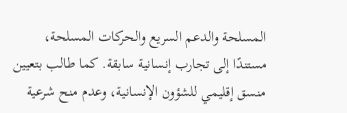المسلحة والدعم السريع والحركات المسلحة، مستندًا إلى تجارب إنسانية سابقة. كما طالب بتعيين منسق إقليمي للشؤون الإنسانية، وعدم منح شرعية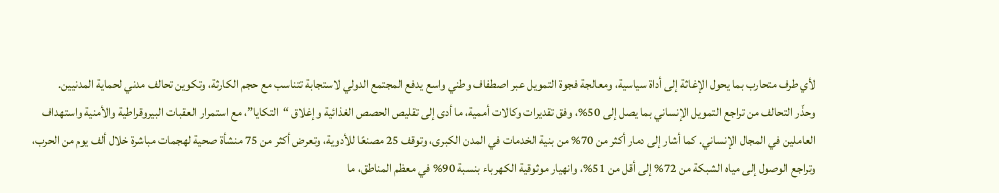لأي طرف متحارب بما يحول الإغاثة إلى أداة سياسية، ومعالجة فجوة التمويل عبر اصطفاف وطني واسع يدفع المجتمع الدولي لاستجابة تتناسب مع حجم الكارثة، وتكوين تحالف مدني لحماية المدنيين.
وحذّر التحالف من تراجع التمويل الإنساني بما يصل إلى 50%، وفق تقديرات وكالات أممية، ما أدى إلى تقليص الحصص الغذائية وإغلاق “التكايا”، مع استمرار العقبات البيروقراطية والأمنية واستهداف العاملين في المجال الإنساني. كما أشار إلى دمار أكثر من 70% من بنية الخدمات في المدن الكبرى، وتوقف 25 مصنعًا للأدوية، وتعرض أكثر من 75 منشأة صحية لهجمات مباشرة خلال ألف يوم من الحرب، وتراجع الوصول إلى مياه الشبكة من 72% إلى أقل من 51%، وانهيار موثوقية الكهرباء بنسبة 90% في معظم المناطق، ما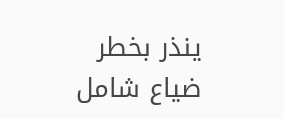ينذر بخطر ضياع شامل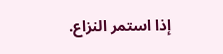إذا استمر النزاع.